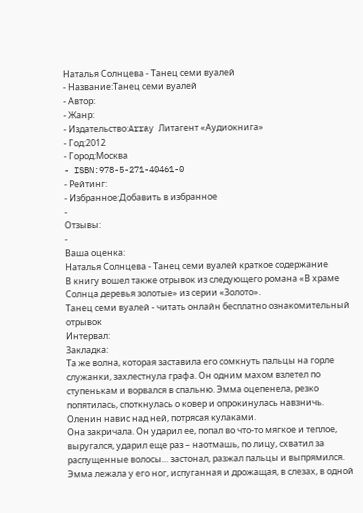Наталья Солнцева - Танец семи вуалей
- Название:Танец семи вуалей
- Автор:
- Жанр:
- Издательство:Array Литагент «Аудиокнига»
- Год:2012
- Город:Москва
- ISBN:978-5-271-40461-0
- Рейтинг:
- Избранное:Добавить в избранное
-
Отзывы:
-
Ваша оценка:
Наталья Солнцева - Танец семи вуалей краткое содержание
В книгу вошел также отрывок из следующего романа «В храме Солнца деревья золотые» из серии «Золото».
Танец семи вуалей - читать онлайн бесплатно ознакомительный отрывок
Интервал:
Закладка:
Та же волна, которая заставила его сомкнуть пальцы на горле служанки, захлестнула графа. Он одним махом взлетел по ступенькам и ворвался в спальню. Эмма оцепенела, резко попятилась, споткнулась о ковер и опрокинулась навзничь. Оленин навис над ней, потрясая кулаками.
Она закричала. Он ударил ее, попал во что-то мягкое и теплое, выругался, ударил еще раз – наотмашь, по лицу, схватил за распущенные волосы… застонал, разжал пальцы и выпрямился. Эмма лежала у его ног, испуганная и дрожащая, в слезах, в одной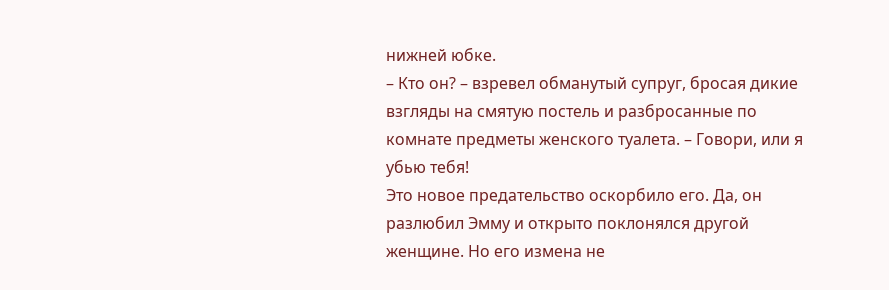нижней юбке.
– Кто он? – взревел обманутый супруг, бросая дикие взгляды на смятую постель и разбросанные по комнате предметы женского туалета. – Говори, или я убью тебя!
Это новое предательство оскорбило его. Да, он разлюбил Эмму и открыто поклонялся другой женщине. Но его измена не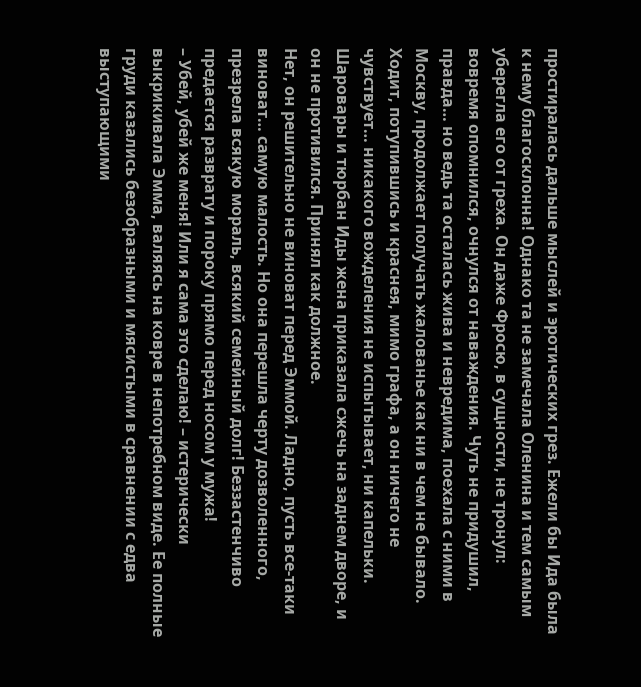простиралась дальше мыслей и эротических грез. Ежели бы Ида была к нему благосклонна! Однако та не замечала Оленина и тем самым уберегла его от греха. Он даже Фросю, в сущности, не тронул: вовремя опомнился, очнулся от наваждения. Чуть не придушил, правда… но ведь та осталась жива и невредима, поехала с ними в Москву, продолжает получать жалованье как ни в чем не бывало. Ходит, потупившись и краснея, мимо графа, а он ничего не чувствует… никакого вожделения не испытывает, ни капельки. Шаровары и тюрбан Иды жена приказала сжечь на заднем дворе, и он не противился. Принял как должное.
Нет, он решительно не виноват перед Эммой. Ладно, пусть все-таки виноват… самую малость. Но она перешла черту дозволенного, презрела всякую мораль, всякий семейный долг! Беззастенчиво предается разврату и пороку прямо перед носом у мужа!
– Убей, убей же меня! Или я сама это сделаю! – истерически выкрикивала Эмма, валяясь на ковре в непотребном виде. Ее полные груди казались безобразными и мясистыми в сравнении с едва выступающими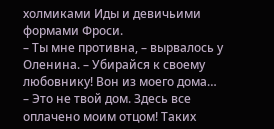холмиками Иды и девичьими формами Фроси.
– Ты мне противна, – вырвалось у Оленина. – Убирайся к своему любовнику! Вон из моего дома…
– Это не твой дом. Здесь все оплачено моим отцом! Таких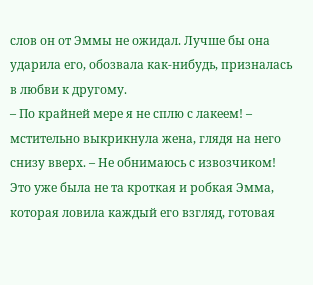слов он от Эммы не ожидал. Лучше бы она ударила его, обозвала как-нибудь, призналась в любви к другому.
– По крайней мере я не сплю с лакеем! – мстительно выкрикнула жена, глядя на него снизу вверх. – Не обнимаюсь с извозчиком!
Это уже была не та кроткая и робкая Эмма, которая ловила каждый его взгляд, готовая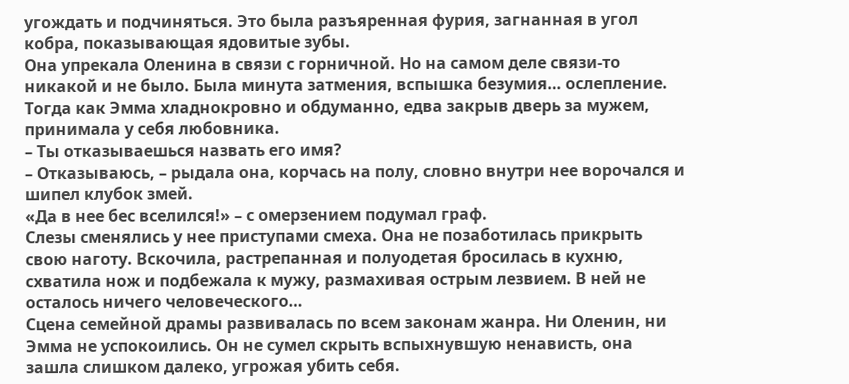угождать и подчиняться. Это была разъяренная фурия, загнанная в угол кобра, показывающая ядовитые зубы.
Она упрекала Оленина в связи с горничной. Но на самом деле связи-то никакой и не было. Была минута затмения, вспышка безумия… ослепление. Тогда как Эмма хладнокровно и обдуманно, едва закрыв дверь за мужем, принимала у себя любовника.
– Ты отказываешься назвать его имя?
– Отказываюсь, – рыдала она, корчась на полу, словно внутри нее ворочался и шипел клубок змей.
«Да в нее бес вселился!» – с омерзением подумал граф.
Слезы сменялись у нее приступами смеха. Она не позаботилась прикрыть свою наготу. Вскочила, растрепанная и полуодетая бросилась в кухню, схватила нож и подбежала к мужу, размахивая острым лезвием. В ней не осталось ничего человеческого…
Сцена семейной драмы развивалась по всем законам жанра. Ни Оленин, ни Эмма не успокоились. Он не сумел скрыть вспыхнувшую ненависть, она зашла слишком далеко, угрожая убить себя.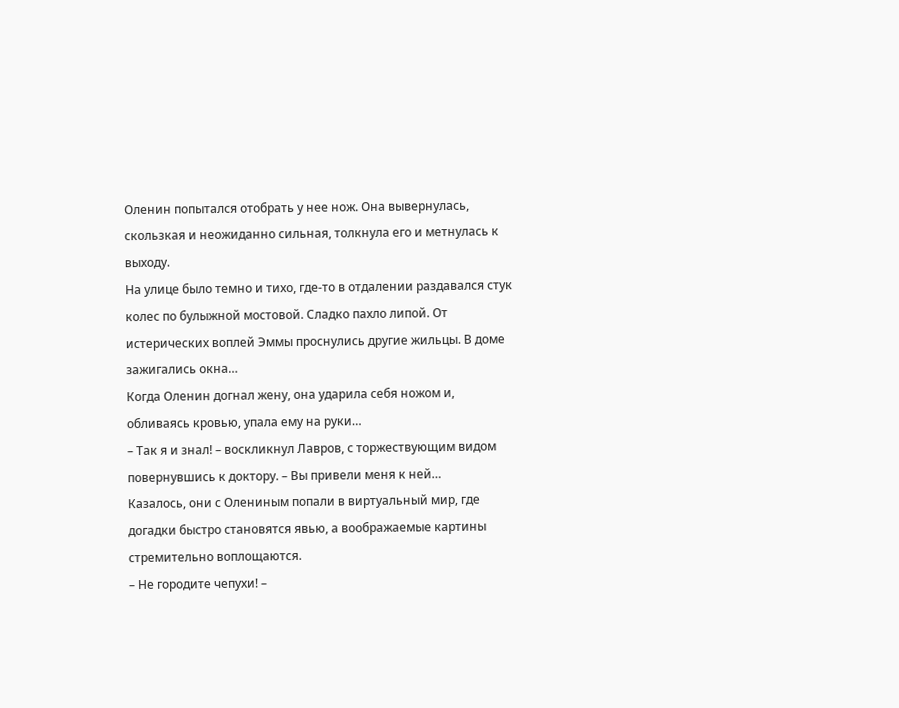Оленин попытался отобрать у нее нож. Она вывернулась, скользкая и неожиданно сильная, толкнула его и метнулась к выходу.
На улице было темно и тихо, где-то в отдалении раздавался стук колес по булыжной мостовой. Сладко пахло липой. От истерических воплей Эммы проснулись другие жильцы. В доме зажигались окна…
Когда Оленин догнал жену, она ударила себя ножом и, обливаясь кровью, упала ему на руки…
– Так я и знал! – воскликнул Лавров, с торжествующим видом повернувшись к доктору. – Вы привели меня к ней…
Казалось, они с Олениным попали в виртуальный мир, где догадки быстро становятся явью, а воображаемые картины стремительно воплощаются.
– Не городите чепухи! –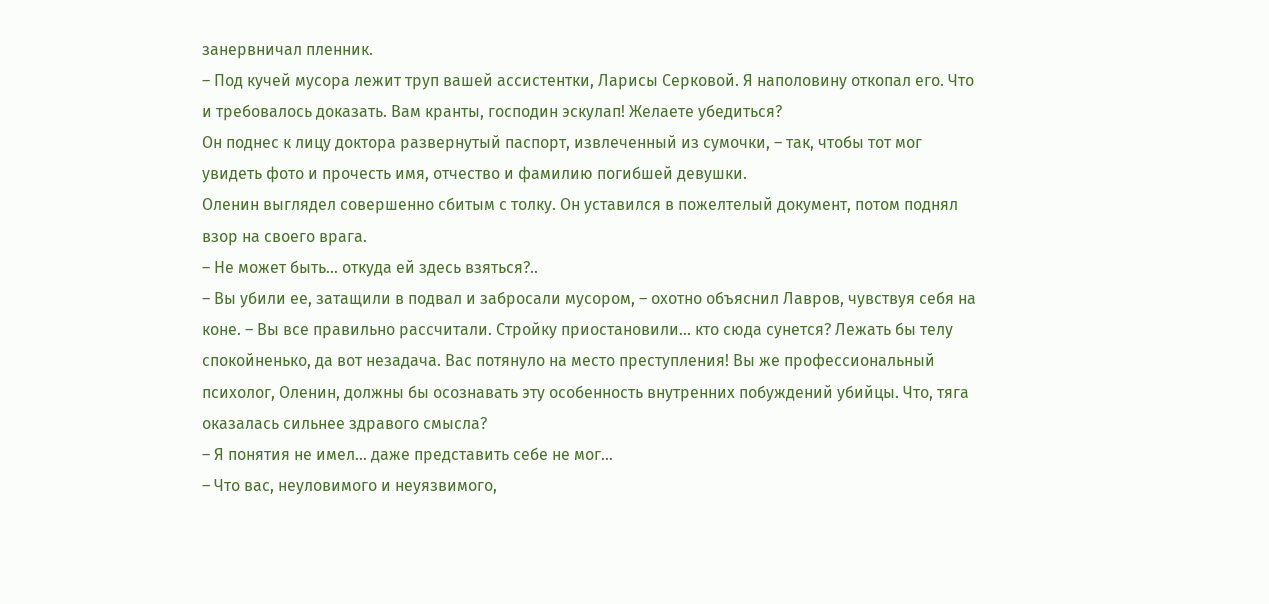занервничал пленник.
– Под кучей мусора лежит труп вашей ассистентки, Ларисы Серковой. Я наполовину откопал его. Что и требовалось доказать. Вам кранты, господин эскулап! Желаете убедиться?
Он поднес к лицу доктора развернутый паспорт, извлеченный из сумочки, – так, чтобы тот мог увидеть фото и прочесть имя, отчество и фамилию погибшей девушки.
Оленин выглядел совершенно сбитым с толку. Он уставился в пожелтелый документ, потом поднял взор на своего врага.
– Не может быть… откуда ей здесь взяться?..
– Вы убили ее, затащили в подвал и забросали мусором, – охотно объяснил Лавров, чувствуя себя на коне. – Вы все правильно рассчитали. Стройку приостановили… кто сюда сунется? Лежать бы телу спокойненько, да вот незадача. Вас потянуло на место преступления! Вы же профессиональный психолог, Оленин, должны бы осознавать эту особенность внутренних побуждений убийцы. Что, тяга оказалась сильнее здравого смысла?
– Я понятия не имел… даже представить себе не мог…
– Что вас, неуловимого и неуязвимого,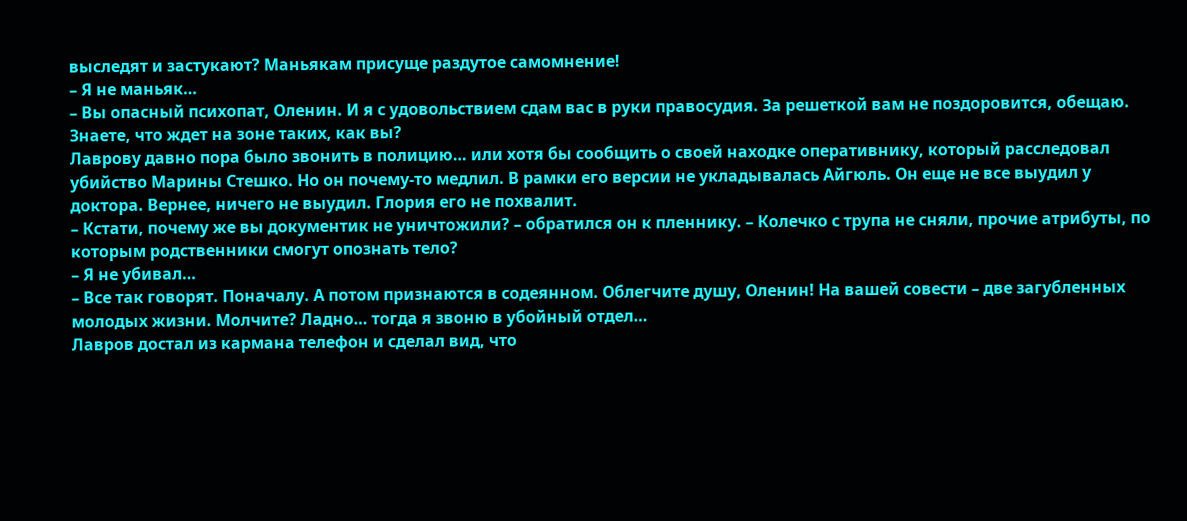выследят и застукают? Маньякам присуще раздутое самомнение!
– Я не маньяк…
– Вы опасный психопат, Оленин. И я с удовольствием сдам вас в руки правосудия. За решеткой вам не поздоровится, обещаю. Знаете, что ждет на зоне таких, как вы?
Лаврову давно пора было звонить в полицию… или хотя бы сообщить о своей находке оперативнику, который расследовал убийство Марины Стешко. Но он почему-то медлил. В рамки его версии не укладывалась Айгюль. Он еще не все выудил у доктора. Вернее, ничего не выудил. Глория его не похвалит.
– Кстати, почему же вы документик не уничтожили? – обратился он к пленнику. – Колечко с трупа не сняли, прочие атрибуты, по которым родственники смогут опознать тело?
– Я не убивал…
– Все так говорят. Поначалу. А потом признаются в содеянном. Облегчите душу, Оленин! На вашей совести – две загубленных молодых жизни. Молчите? Ладно… тогда я звоню в убойный отдел…
Лавров достал из кармана телефон и сделал вид, что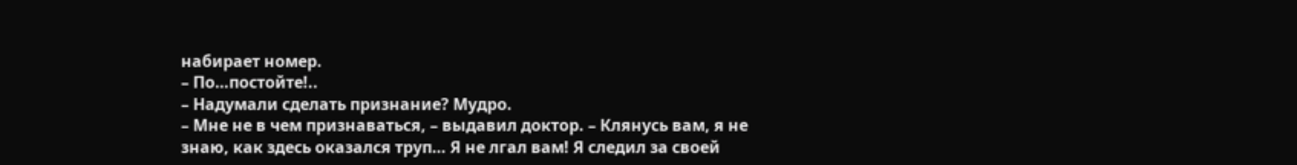набирает номер.
– По…постойте!..
– Надумали сделать признание? Мудро.
– Мне не в чем признаваться, – выдавил доктор. – Клянусь вам, я не знаю, как здесь оказался труп… Я не лгал вам! Я следил за своей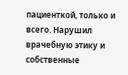пациенткой, только и всего. Нарушил врачебную этику и собственные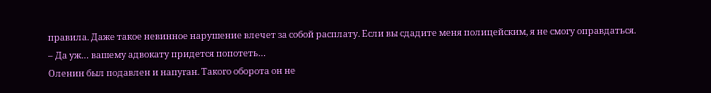правила. Даже такое невинное нарушение влечет за собой расплату. Если вы сдадите меня полицейским, я не смогу оправдаться.
– Да уж… вашему адвокату придется попотеть…
Оленин был подавлен и напуган. Такого оборота он не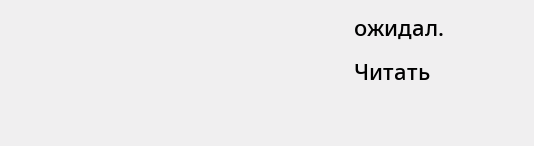ожидал.
Читать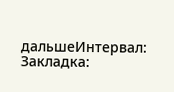дальшеИнтервал:
Закладка: